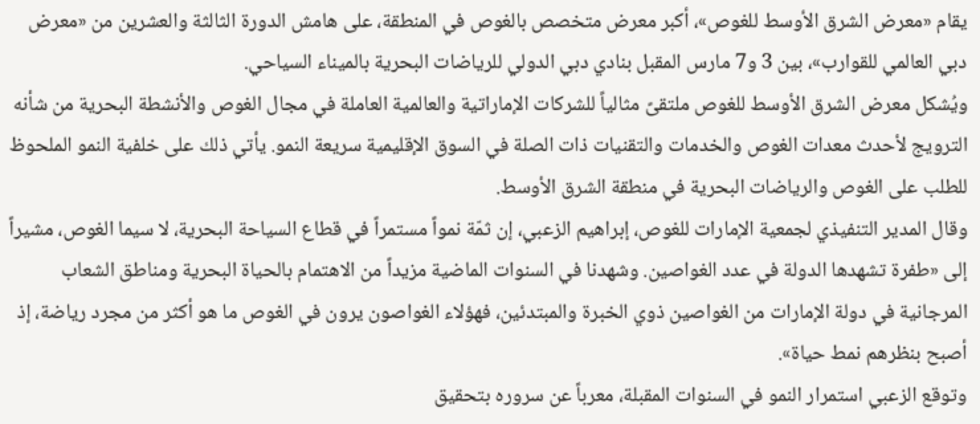يقام «معرض الشرق الأوسط للغوص»، أكبر معرض متخصص بالغوص في المنطقة، على هامش الدورة الثالثة والعشرين من «معرض دبي العالمي للقوارب»، بين 3 و7 مارس المقبل بنادي دبي الدولي للرياضات البحرية بالميناء السياحي.
ويُشكل معرض الشرق الأوسط للغوص ملتقىً مثالياً للشركات الإماراتية والعالمية العاملة في مجال الغوص والأنشطة البحرية من شأنه الترويج لأحدث معدات الغوص والخدمات والتقنيات ذات الصلة في السوق الإقليمية سريعة النمو. يأتي ذلك على خلفية النمو الملحوظ للطلب على الغوص والرياضات البحرية في منطقة الشرق الأوسط.
وقال المدير التنفيذي لجمعية الإمارات للغوص، إبراهيم الزعبي، إن ثمّة نمواً مستمراً في قطاع السياحة البحرية، لا سيما الغوص، مشيراً إلى «طفرة تشهدها الدولة في عدد الغواصين. وشهدنا في السنوات الماضية مزيداً من الاهتمام بالحياة البحرية ومناطق الشعاب المرجانية في دولة الإمارات من الغواصين ذوي الخبرة والمبتدئين، فهؤلاء الغواصون يرون في الغوص ما هو أكثر من مجرد رياضة، إذ أصبح بنظرهم نمط حياة».
وتوقع الزعبي استمرار النمو في السنوات المقبلة، معرباً عن سروره بتحقيق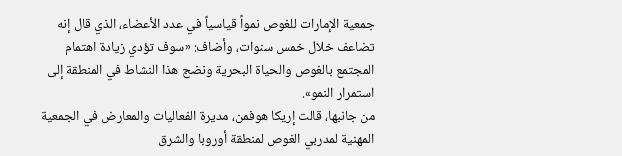جمعية الإمارات للغوص نمواً قياسياً في عدد الأعضاء، الذي قال إنه تضاعف خلال خمس سنوات، وأضاف: «سوف تؤدي زيادة اهتمام المجتمع بالغوص والحياة البحرية ونضج هذا النشاط في المنطقة إلى استمرار النمو».
من جانبها، قالت إريكا هوفمن، مديرة الفعاليات والمعارض في الجمعية المهنية لمدربي الغوص لمنطقة أوروبا والشرق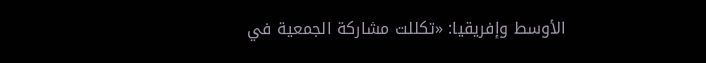الأوسط وإفريقيا: «تكللت مشاركة الجمعية في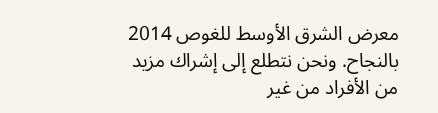معرض الشرق الأوسط للغوص 2014 بالنجاح. ونحن نتطلع إلى إشراك مزيد من الأفراد من غير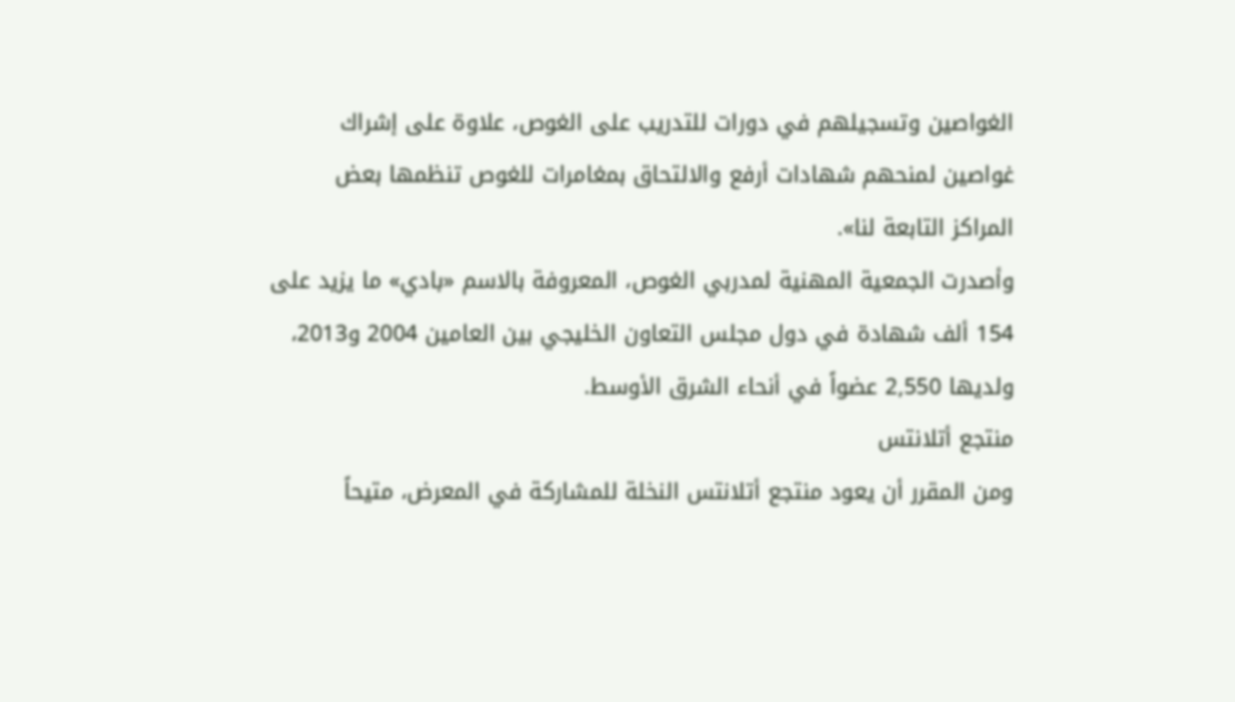الغواصين وتسجيلهم في دورات للتدريب على الغوص، علاوة على إشراك غواصين لمنحهم شهادات أرفع والالتحاق بمغامرات للغوص تنظمها بعض المراكز التابعة لنا».
وأصدرت الجمعية المهنية لمدربي الغوص، المعروفة بالاسم «بادي» ما يزيد على 154 ألف شهادة في دول مجلس التعاون الخليجي بين العامين 2004 و2013، ولديها 2,550 عضواً في أنحاء الشرق الأوسط.
منتجع أتلانتس
ومن المقرر أن يعود منتجع أتلانتس النخلة للمشاركة في المعرض، متيحاً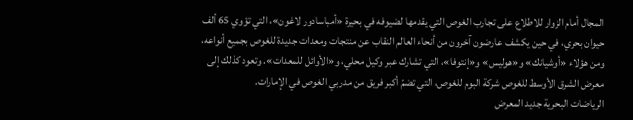المجال أمام الزوار للاطلاع على تجارب الغوص التي يقدمها لضيوفه في بحيرة «أمباسادور لاغون»، التي تؤوي 65 ألف حيوان بحري، في حين يكشف عارضون آخرون من أنحاء العالم النقاب عن منتجات ومعدات جديدة للغوص بجميع أنواعه، ومن هؤلاء «أوشيانك» و«هوليس» و«إنتوفا»، التي تشارك عبر وكيل محلي، و«الأوائل للمعدات». وتعود كذلك إلى معرض الشرق الأوسط للغوص شركة البوم للغوص، التي تضمّ أكبر فريق من مدربي الغوص في الإمارات.
الرياضات البحرية جديد المعرض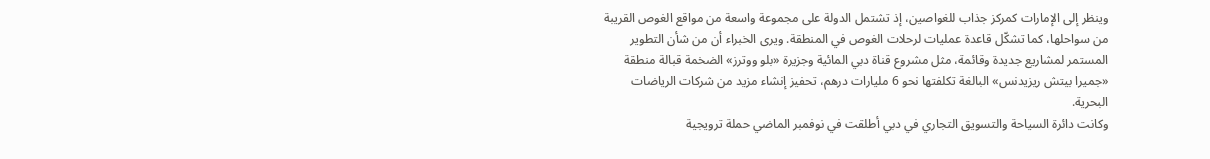وينظر إلى الإمارات كمركز جذاب للغواصين، إذ تشتمل الدولة على مجموعة واسعة من مواقع الغوص القريبة من سواحلها، كما تشكّل قاعدة عمليات لرحلات الغوص في المنطقة. ويرى الخبراء أن من شأن التطوير المستمر لمشاريع جديدة وقائمة، مثل مشروع قناة دبي المائية وجزيرة «بلو ووترز» الضخمة قبالة منطقة «جميرا بيتش ريزيدنس» البالغة تكلفتها نحو 6 مليارات درهم، تحفيز إنشاء مزيد من شركات الرياضات البحرية.
وكانت دائرة السياحة والتسويق التجاري في دبي أطلقت في نوفمبر الماضي حملة ترويجية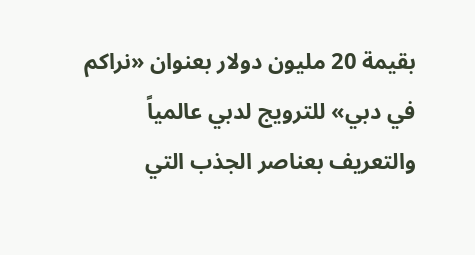بقيمة 20 مليون دولار بعنوان «نراكم في دبي» للترويج لدبي عالمياً والتعريف بعناصر الجذب التي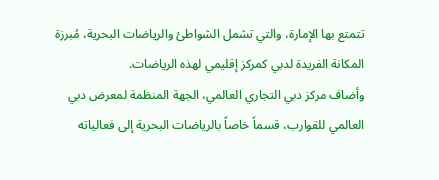تتمتع بها الإمارة، والتي تشمل الشواطئ والرياضات البحرية، مُبرزة المكانة الفريدة لدبي كمركز إقليمي لهذه الرياضات.
وأضاف مركز دبي التجاري العالمي، الجهة المنظمة لمعرض دبي العالمي للقوارب، قسماً خاصاً بالرياضات البحرية إلى فعالياته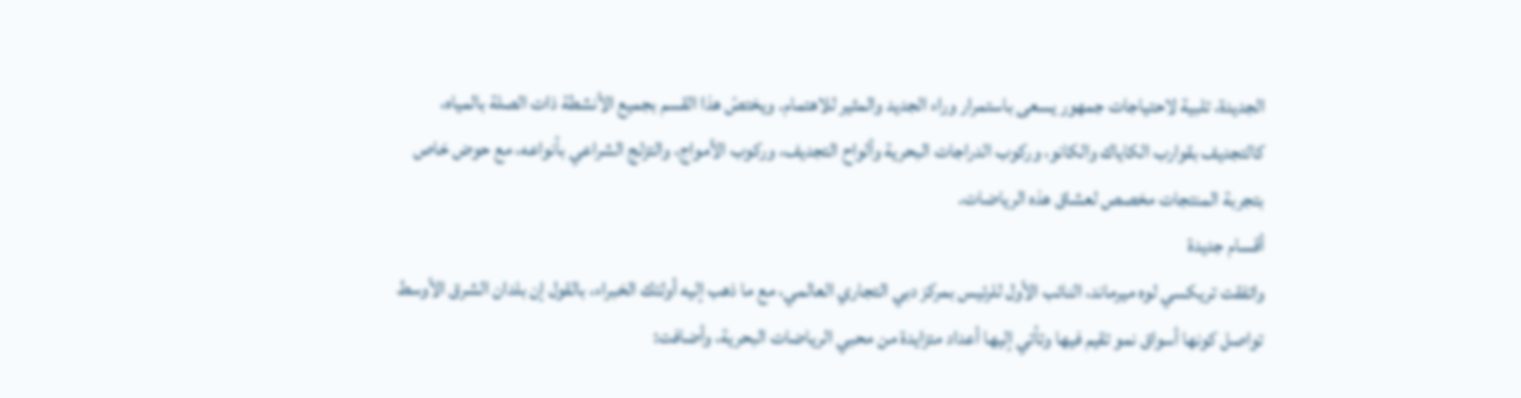الجديدة، تلبية لاحتياجات جمهور يسعى باستمرار وراء الجديد والمثير للاهتمام. ويختصّ هذا القسم بجميع الأنشطة ذات الصلة بالمياه، كالتجديف بقوارب الكاياك والكانو، وركوب الدراجات البحرية وألواح التجديف، وركوب الأمواج، والتزلج الشراعي بأنواعه، مع حوض خاص بتجربة المنتجات مخصص لعشاق هذه الرياضات.
أقسام جديدة
واتفقت تريكسي لوه ميرماند، النائب الأول للرئيس بمركز دبي التجاري العالمي، مع ما ذهب إليه أولئك الخبراء، بالقول إن بلدان الشرق الأوسط تواصل كونها أسواق نمو تقيم فيها وتأتي إليها أعداد متزايدة من محبي الرياضات البحرية، وأضافت: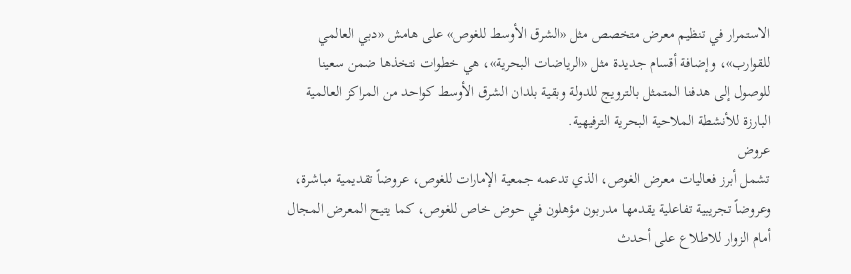الاستمرار في تنظيم معرض متخصص مثل «الشرق الأوسط للغوص» على هامش «دبي العالمي للقوارب»، وإضافة أقسام جديدة مثل «الرياضات البحرية»، هي خطوات نتخذها ضمن سعينا للوصول إلى هدفنا المتمثل بالترويج للدولة وبقية بلدان الشرق الأوسط كواحد من المراكز العالمية البارزة للأنشطة الملاحية البحرية الترفيهية.
عروض
تشمل أبرز فعاليات معرض الغوص، الذي تدعمه جمعية الإمارات للغوص، عروضاً تقديمية مباشرة، وعروضاً تجريبية تفاعلية يقدمها مدربون مؤهلون في حوض خاص للغوص، كما يتيح المعرض المجال أمام الزوار للاطلاع على أحدث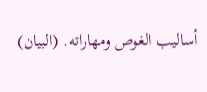أساليب الغوص ومهاراته. (البيان)